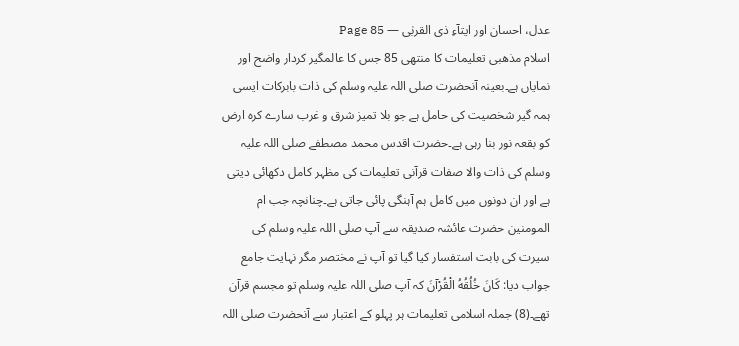عدل، احسان اور ایتآءِ ذی القربٰی — Page 85
اسلام مذهبی تعلیمات کا منتهی 85 جس کا عالمگیر کردار واضح اور نمایاں ہے۔بعینہ آنحضرت صلی اللہ علیہ وسلم کی ذات بابرکات ایسی ہمہ گیر شخصیت کی حامل ہے جو بلا تمیز شرق و غرب سارے کرہ ارض کو بقعہ نور بنا رہی ہے۔حضرت اقدس محمد مصطفے صلی اللہ علیہ وسلم کی ذات والا صفات قرآنی تعلیمات کی مظہر کامل دکھائی دیتی ہے اور ان دونوں میں کامل ہم آہنگی پائی جاتی ہے۔چنانچہ جب ام المومنین حضرت عائشہ صدیقہ سے آپ صلی اللہ علیہ وسلم کی سیرت کی بابت استفسار کیا گیا تو آپ نے مختصر مگر نہایت جامع جواب دیا: كَانَ خُلُقُهُ الْقُرْآنَ کہ آپ صلی اللہ علیہ وسلم تو مجسم قرآن تھے۔(8) جملہ اسلامی تعلیمات ہر پہلو کے اعتبار سے آنحضرت صلی اللہ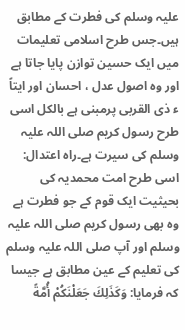علیہ وسلم کی فطرت کے مطابق ہیں۔جس طرح اسلامی تعلیمات میں ایک حسین توازن پایا جاتا ہے اور وہ اصول عدل ، احسان اور ایتاً ء ذی القربی پرمبنی ہے بالکل اسی طرح رسول کریم صلی اللہ علیہ وسلم کی سیرت ہے۔راه اعتدال: اسی طرح امت محمدیہ کی بحیثیت ایک قوم کے جو فطرت ہے وہ بھی رسول کریم صلی اللہ علیہ وسلم اور آپ صلی اللہ علیہ وسلم کی تعلیم کے عین مطابق ہے جیسا کہ فرمایا: وَكَذَلِكَ جَعَلْنَكُمْ أُمَّةً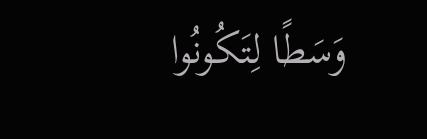وَسَطًا لِتَكُونُوا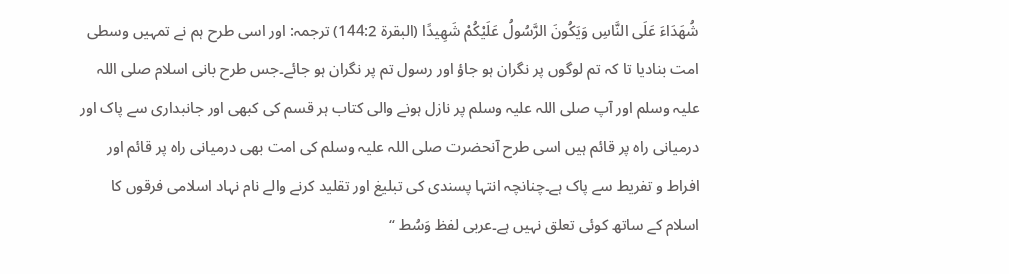شُهَدَاءَ عَلَى النَّاسِ وَيَكُونَ الرَّسُولُ عَلَيْكُمْ شَهِيدًا (البقرة 144:2) ترجمہ: اور اسی طرح ہم نے تمہیں وسطی امت بنادیا تا کہ تم لوگوں پر نگران ہو جاؤ اور رسول تم پر نگران ہو جائے۔جس طرح بانی اسلام صلی اللہ علیہ وسلم اور آپ صلی اللہ علیہ وسلم پر نازل ہونے والی کتاب ہر قسم کی کبھی اور جانبداری سے پاک اور درمیانی راہ پر قائم ہیں اسی طرح آنحضرت صلی اللہ علیہ وسلم کی امت بھی درمیانی راہ پر قائم اور افراط و تفریط سے پاک ہے۔چنانچہ انتہا پسندی کی تبلیغ اور تقلید کرنے والے نام نہاد اسلامی فرقوں کا اسلام کے ساتھ کوئی تعلق نہیں ہے۔عربی لفظ وَسُط “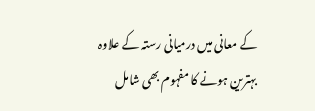کے معانی میں درمیانی رستہ کے علاوہ بہترین ہونے کا مفہوم بھی شامل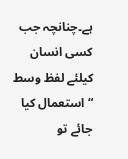ہے۔چنانچہ جب کسی انسان کیلئے لفظ وسط “ استعمال کیا جائے تو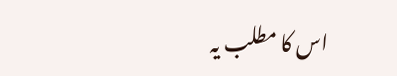اس کا مطلب یہ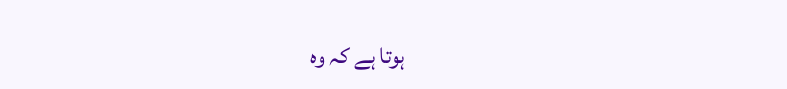ہوتا ہے کہ وہ